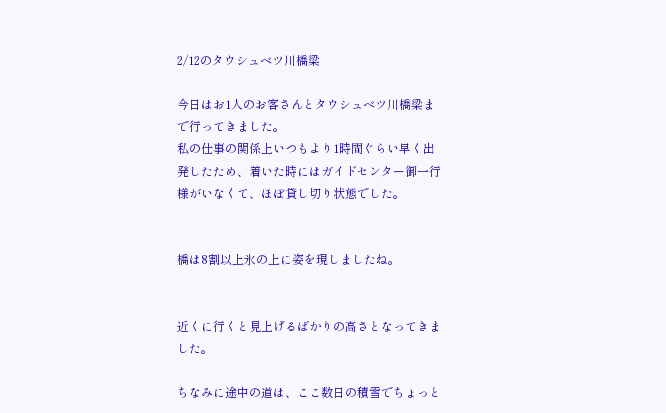2/12のタウシュベツ川橋梁

今日はお1人のお客さんとタウシュベツ川橋梁まで行ってきました。
私の仕事の関係上いつもより1時間ぐらい早く出発したため、着いた時にはガイドセンター御一行様がいなくて、ほぼ貸し切り状態でした。


橋は8割以上氷の上に姿を現しましたね。


近くに行くと見上げるばかりの高さとなってきました。

ちなみに途中の道は、ここ数日の積雪でちょっと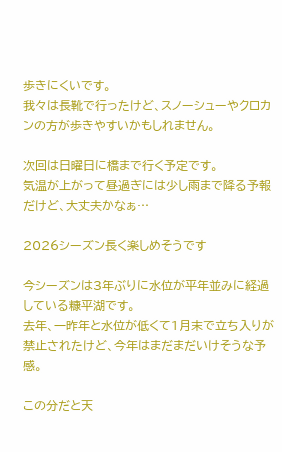歩きにくいです。
我々は長靴で行ったけど、スノーシューやクロカンの方が歩きやすいかもしれません。

次回は日曜日に橋まで行く予定です。
気温が上がって昼過ぎには少し雨まで降る予報だけど、大丈夫かなぁ…

2026シーズン長く楽しめそうです

今シーズンは3年ぶりに水位が平年並みに経過している糠平湖です。
去年、一昨年と水位が低くて1月末で立ち入りが禁止されたけど、今年はまだまだいけそうな予感。

この分だと天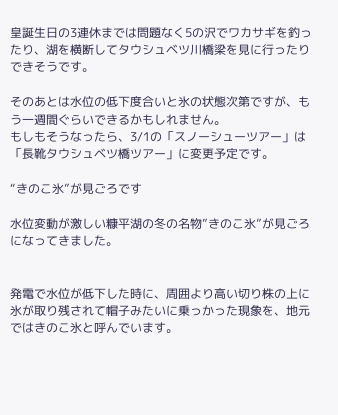皇誕生日の3連休までは問題なく5の沢でワカサギを釣ったり、湖を横断してタウシュベツ川橋梁を見に行ったりできそうです。

そのあとは水位の低下度合いと氷の状態次第ですが、もう一週間ぐらいできるかもしれません。
もしもそうなったら、3/1の「スノーシューツアー」は「長靴タウシュベツ橋ツアー」に変更予定です。

“きのこ氷”が見ごろです

水位変動が激しい糠平湖の冬の名物”きのこ氷”が見ごろになってきました。


発電で水位が低下した時に、周囲より高い切り株の上に氷が取り残されて帽子みたいに乗っかった現象を、地元ではきのこ氷と呼んでいます。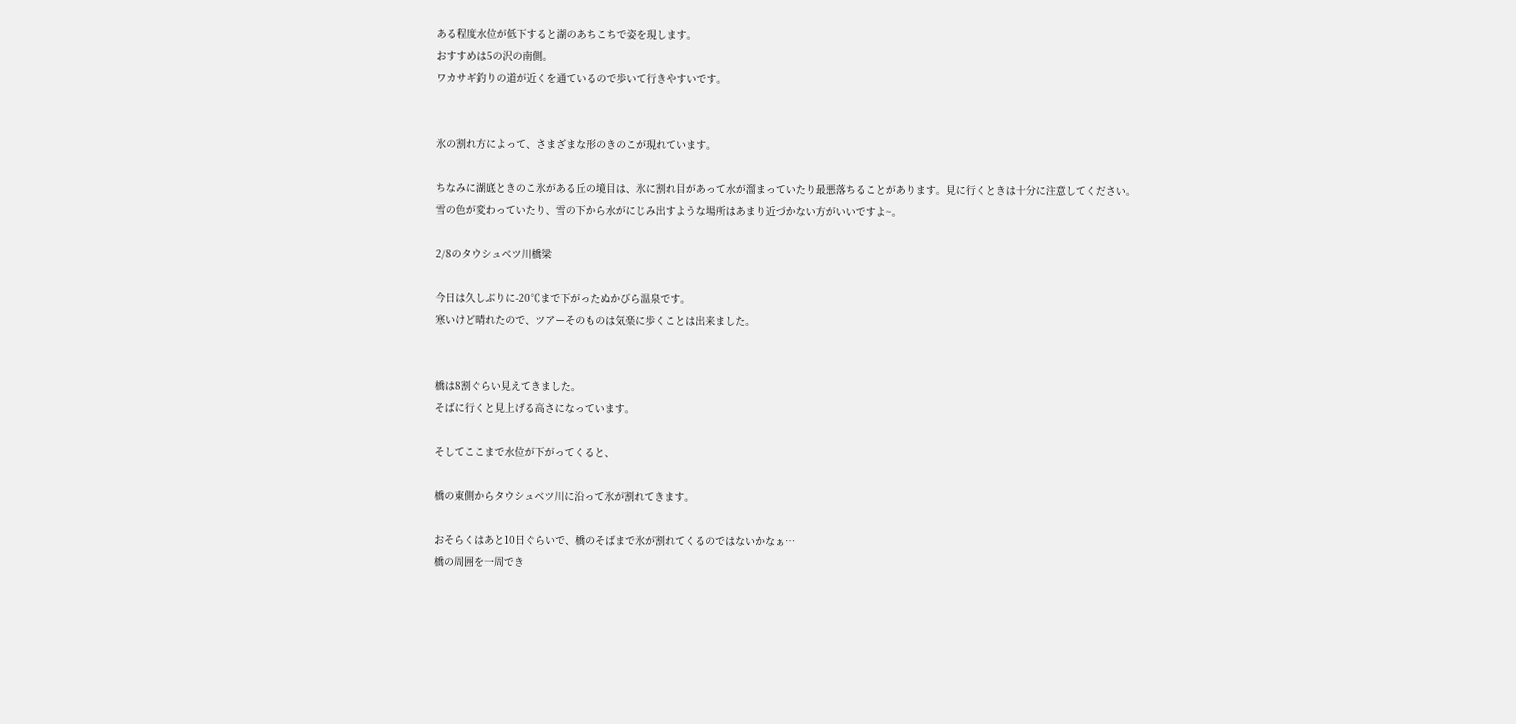ある程度水位が低下すると湖のあちこちで姿を現します。
おすすめは5の沢の南側。
ワカサギ釣りの道が近くを通ているので歩いて行きやすいです。


氷の割れ方によって、さまざまな形のきのこが現れています。

ちなみに湖底ときのこ氷がある丘の境目は、氷に割れ目があって水が溜まっていたり最悪落ちることがあります。見に行くときは十分に注意してください。
雪の色が変わっていたり、雪の下から水がにじみ出すような場所はあまり近づかない方がいいですよ~。

2/8のタウシュベツ川橋梁

今日は久しぶりに-20℃まで下がったぬかびら温泉です。
寒いけど晴れたので、ツアーそのものは気楽に歩くことは出来ました。


橋は8割ぐらい見えてきました。
そばに行くと見上げる高さになっています。

そしてここまで水位が下がってくると、

橋の東側からタウシュベツ川に沿って氷が割れてきます。

おそらくはあと10日ぐらいで、橋のそばまで氷が割れてくるのではないかなぁ…
橋の周囲を一周でき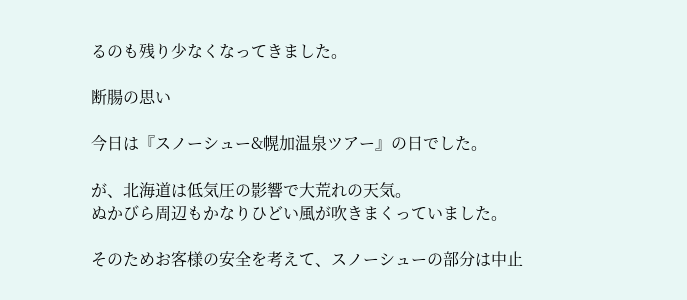るのも残り少なくなってきました。

断腸の思い

今日は『スノーシュー&幌加温泉ツアー』の日でした。

が、北海道は低気圧の影響で大荒れの天気。
ぬかびら周辺もかなりひどい風が吹きまくっていました。

そのためお客様の安全を考えて、スノーシューの部分は中止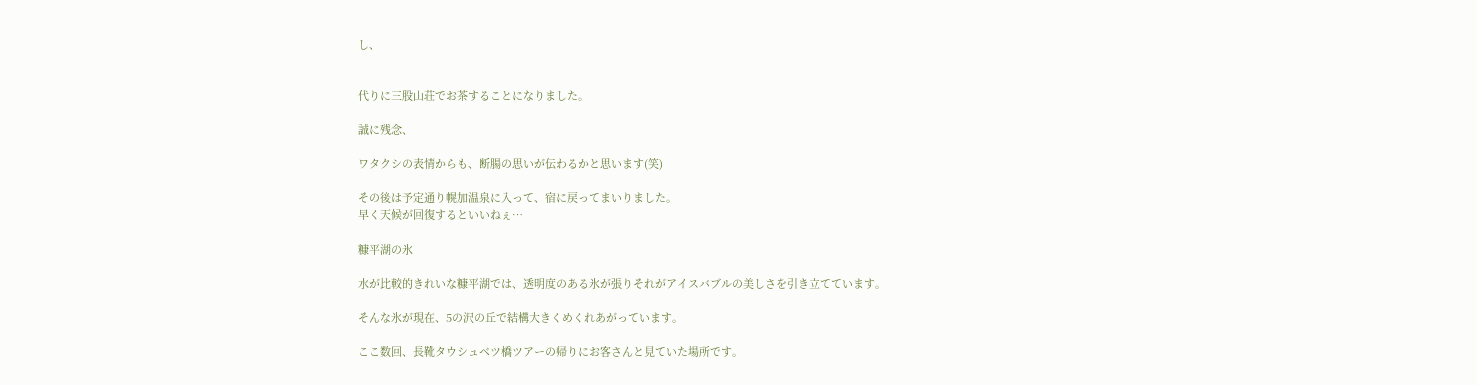し、


代りに三股山荘でお茶することになりました。

誠に残念、

ワタクシの表情からも、断腸の思いが伝わるかと思います(笑)

その後は予定通り幌加温泉に入って、宿に戻ってまいりました。
早く天候が回復するといいねぇ…

糠平湖の氷

水が比較的きれいな糠平湖では、透明度のある氷が張りそれがアイスバブルの美しさを引き立てています。

そんな氷が現在、5の沢の丘で結構大きくめくれあがっています。

ここ数回、長靴タウシュベツ橋ツアーの帰りにお客さんと見ていた場所です。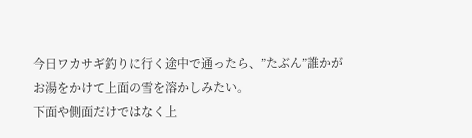今日ワカサギ釣りに行く途中で通ったら、”たぶん”誰かがお湯をかけて上面の雪を溶かしみたい。
下面や側面だけではなく上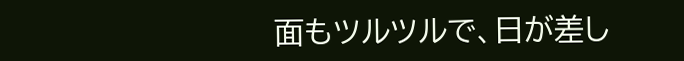面もツルツルで、日が差し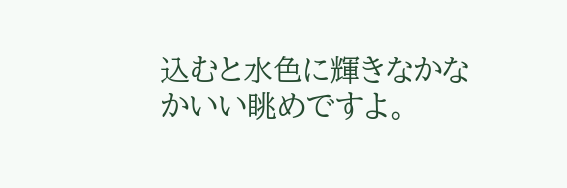込むと水色に輝きなかなかいい眺めですよ。